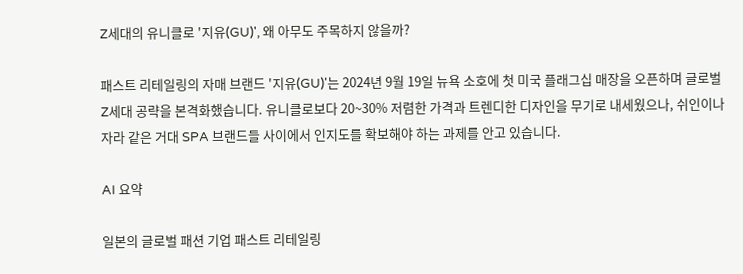Z세대의 유니클로 '지유(GU)', 왜 아무도 주목하지 않을까?

패스트 리테일링의 자매 브랜드 '지유(GU)'는 2024년 9월 19일 뉴욕 소호에 첫 미국 플래그십 매장을 오픈하며 글로벌 Z세대 공략을 본격화했습니다. 유니클로보다 20~30% 저렴한 가격과 트렌디한 디자인을 무기로 내세웠으나, 쉬인이나 자라 같은 거대 SPA 브랜드들 사이에서 인지도를 확보해야 하는 과제를 안고 있습니다.

AI 요약

일본의 글로벌 패션 기업 패스트 리테일링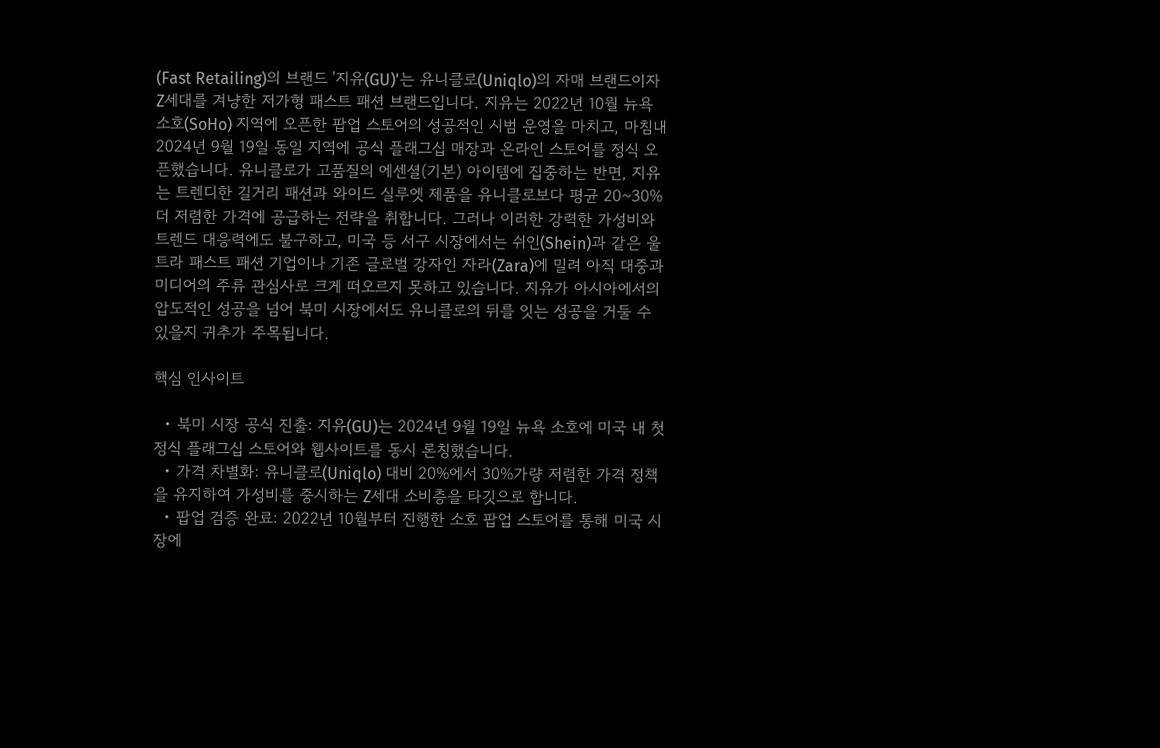(Fast Retailing)의 브랜드 '지유(GU)'는 유니클로(Uniqlo)의 자매 브랜드이자 Z세대를 겨냥한 저가형 패스트 패션 브랜드입니다. 지유는 2022년 10월 뉴욕 소호(SoHo) 지역에 오픈한 팝업 스토어의 성공적인 시범 운영을 마치고, 마침내 2024년 9월 19일 동일 지역에 공식 플래그십 매장과 온라인 스토어를 정식 오픈했습니다. 유니클로가 고품질의 에센셜(기본) 아이템에 집중하는 반면, 지유는 트렌디한 길거리 패션과 와이드 실루엣 제품을 유니클로보다 평균 20~30% 더 저렴한 가격에 공급하는 전략을 취합니다. 그러나 이러한 강력한 가성비와 트렌드 대응력에도 불구하고, 미국 등 서구 시장에서는 쉬인(Shein)과 같은 울트라 패스트 패션 기업이나 기존 글로벌 강자인 자라(Zara)에 밀려 아직 대중과 미디어의 주류 관심사로 크게 떠오르지 못하고 있습니다. 지유가 아시아에서의 압도적인 성공을 넘어 북미 시장에서도 유니클로의 뒤를 잇는 성공을 거둘 수 있을지 귀추가 주목됩니다.

핵심 인사이트

  • 북미 시장 공식 진출: 지유(GU)는 2024년 9월 19일 뉴욕 소호에 미국 내 첫 정식 플래그십 스토어와 웹사이트를 동시 론칭했습니다.
  • 가격 차별화: 유니클로(Uniqlo) 대비 20%에서 30%가량 저렴한 가격 정책을 유지하여 가성비를 중시하는 Z세대 소비층을 타깃으로 합니다.
  • 팝업 검증 완료: 2022년 10월부터 진행한 소호 팝업 스토어를 통해 미국 시장에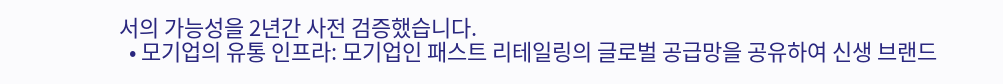서의 가능성을 2년간 사전 검증했습니다.
  • 모기업의 유통 인프라: 모기업인 패스트 리테일링의 글로벌 공급망을 공유하여 신생 브랜드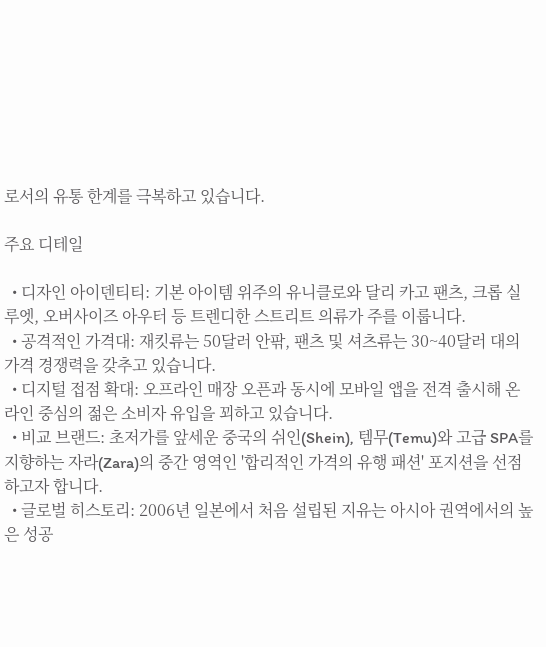로서의 유통 한계를 극복하고 있습니다.

주요 디테일

  • 디자인 아이덴티티: 기본 아이템 위주의 유니클로와 달리 카고 팬츠, 크롭 실루엣, 오버사이즈 아우터 등 트렌디한 스트리트 의류가 주를 이룹니다.
  • 공격적인 가격대: 재킷류는 50달러 안팎, 팬츠 및 셔츠류는 30~40달러 대의 가격 경쟁력을 갖추고 있습니다.
  • 디지털 접점 확대: 오프라인 매장 오픈과 동시에 모바일 앱을 전격 출시해 온라인 중심의 젊은 소비자 유입을 꾀하고 있습니다.
  • 비교 브랜드: 초저가를 앞세운 중국의 쉬인(Shein), 템무(Temu)와 고급 SPA를 지향하는 자라(Zara)의 중간 영역인 '합리적인 가격의 유행 패션' 포지션을 선점하고자 합니다.
  • 글로벌 히스토리: 2006년 일본에서 처음 설립된 지유는 아시아 권역에서의 높은 성공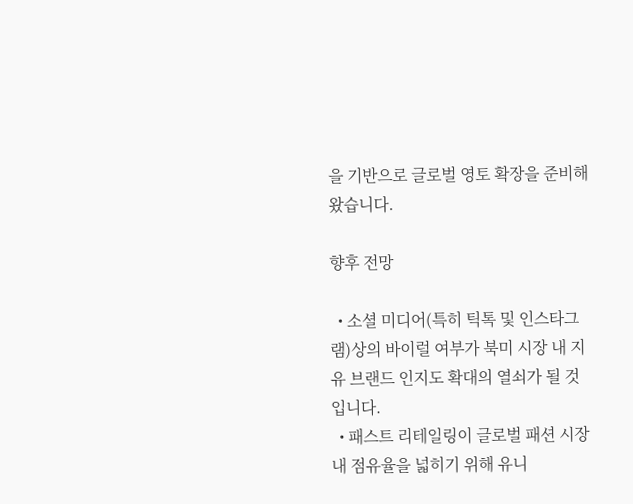을 기반으로 글로벌 영토 확장을 준비해왔습니다.

향후 전망

  • 소셜 미디어(특히 틱톡 및 인스타그램)상의 바이럴 여부가 북미 시장 내 지유 브랜드 인지도 확대의 열쇠가 될 것입니다.
  • 패스트 리테일링이 글로벌 패션 시장 내 점유율을 넓히기 위해 유니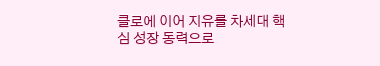클로에 이어 지유를 차세대 핵심 성장 동력으로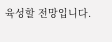육성할 전망입니다.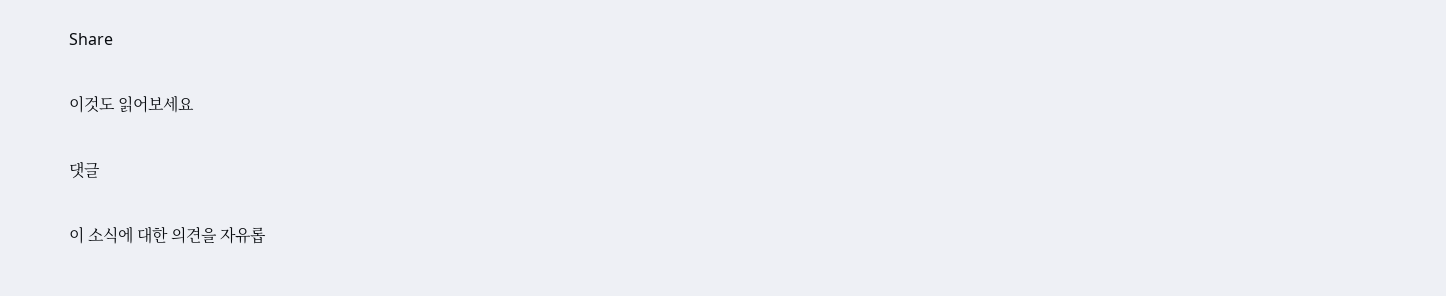Share

이것도 읽어보세요

댓글

이 소식에 대한 의견을 자유롭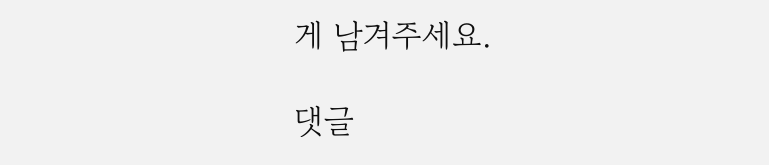게 남겨주세요.

댓글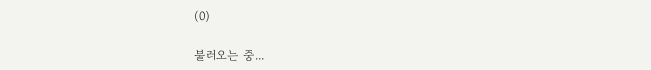(0)

불러오는 중...